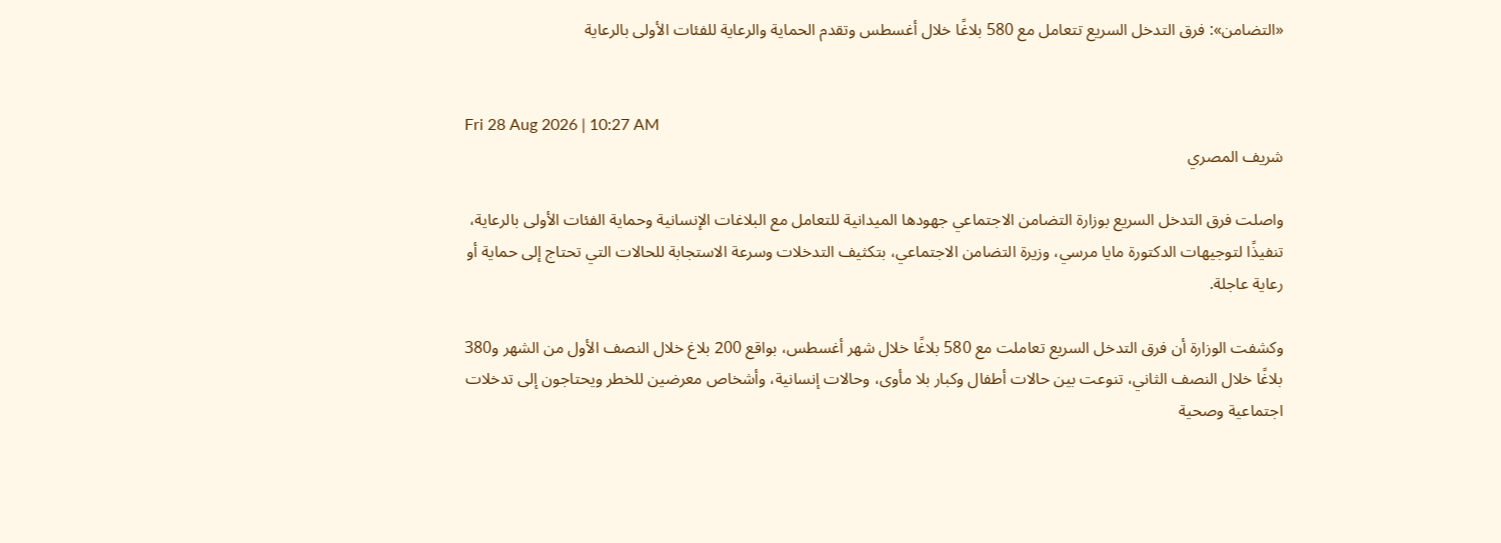«التضامن»: فرق التدخل السريع تتعامل مع 580 بلاغًا خلال أغسطس وتقدم الحماية والرعاية للفئات الأولى بالرعاية


Fri 28 Aug 2026 | 10:27 AM
شريف المصري

واصلت فرق التدخل السريع بوزارة التضامن الاجتماعي جهودها الميدانية للتعامل مع البلاغات الإنسانية وحماية الفئات الأولى بالرعاية، تنفيذًا لتوجيهات الدكتورة مايا مرسي، وزيرة التضامن الاجتماعي، بتكثيف التدخلات وسرعة الاستجابة للحالات التي تحتاج إلى حماية أو رعاية عاجلة.

وكشفت الوزارة أن فرق التدخل السريع تعاملت مع 580 بلاغًا خلال شهر أغسطس، بواقع 200 بلاغ خلال النصف الأول من الشهر و380 بلاغًا خلال النصف الثاني، تنوعت بين حالات أطفال وكبار بلا مأوى، وحالات إنسانية، وأشخاص معرضين للخطر ويحتاجون إلى تدخلات اجتماعية وصحية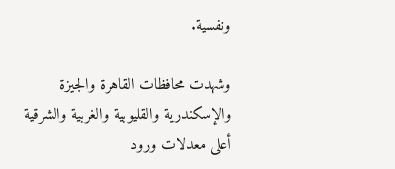ونفسية.

وشهدت محافظات القاهرة والجيزة والإسكندرية والقليوبية والغربية والشرقية أعلى معدلات ورود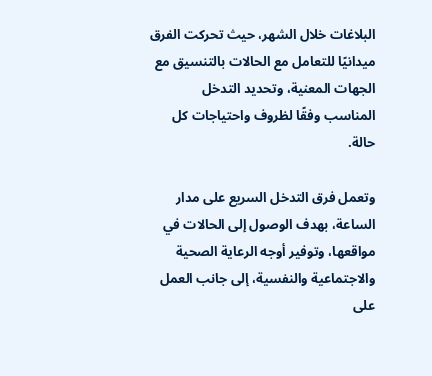البلاغات خلال الشهر، حيث تحركت الفرق ميدانيًا للتعامل مع الحالات بالتنسيق مع الجهات المعنية، وتحديد التدخل المناسب وفقًا لظروف واحتياجات كل حالة.

وتعمل فرق التدخل السريع على مدار الساعة، بهدف الوصول إلى الحالات في مواقعها، وتوفير أوجه الرعاية الصحية والاجتماعية والنفسية، إلى جانب العمل على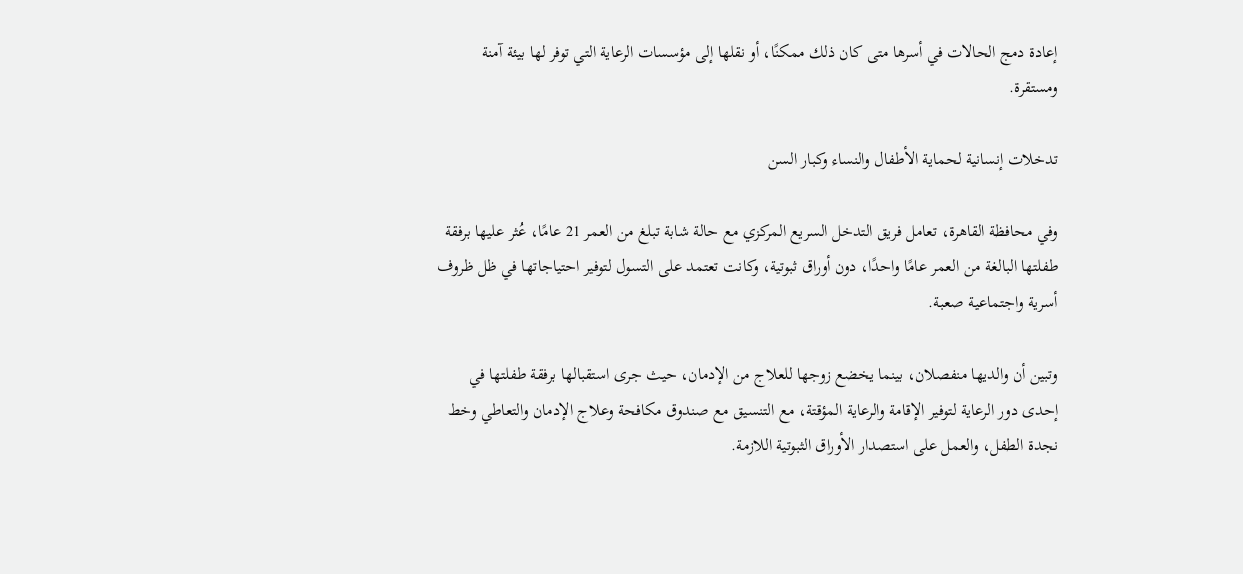إعادة دمج الحالات في أسرها متى كان ذلك ممكنًا، أو نقلها إلى مؤسسات الرعاية التي توفر لها بيئة آمنة ومستقرة.

تدخلات إنسانية لحماية الأطفال والنساء وكبار السن

وفي محافظة القاهرة، تعامل فريق التدخل السريع المركزي مع حالة شابة تبلغ من العمر 21 عامًا، عُثر عليها برفقة طفلتها البالغة من العمر عامًا واحدًا، دون أوراق ثبوتية، وكانت تعتمد على التسول لتوفير احتياجاتها في ظل ظروف أسرية واجتماعية صعبة.

وتبين أن والديها منفصلان، بينما يخضع زوجها للعلاج من الإدمان، حيث جرى استقبالها برفقة طفلتها في إحدى دور الرعاية لتوفير الإقامة والرعاية المؤقتة، مع التنسيق مع صندوق مكافحة وعلاج الإدمان والتعاطي وخط نجدة الطفل، والعمل على استصدار الأوراق الثبوتية اللازمة.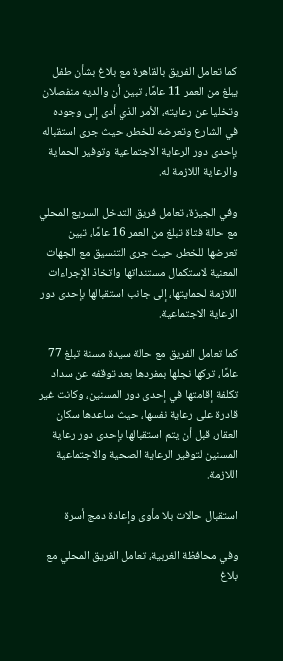كما تعامل الفريق بالقاهرة مع بلاغ بشأن طفل يبلغ من العمر 11 عامًا، تبين أن والديه منفصلان وتخليا عن رعايته، الأمر الذي أدى إلى وجوده في الشارع وتعرضه للخطر، حيث جرى استقباله بإحدى دور الرعاية الاجتماعية وتوفير الحماية والرعاية اللازمة له.

وفي الجيزة، تعامل فريق التدخل السريع المحلي مع حالة فتاة تبلغ من العمر 16 عامًا، تبين تعرضها للخطر، حيث جرى التنسيق مع الجهات المعنية لاستكمال مستنداتها واتخاذ الإجراءات اللازمة لحمايتها، إلى جانب استقبالها بإحدى دور الرعاية الاجتماعية.

كما تعامل الفريق مع حالة سيدة مسنة تبلغ 77 عامًا، تركها نجلها بمفردها بعد توقفه عن سداد تكلفة إقامتها في إحدى دور المسنين، وكانت غير قادرة على رعاية نفسها، حيث ساعدها سكان العقار، قبل أن يتم استقبالها بإحدى دور رعاية المسنين لتوفير الرعاية الصحية والاجتماعية اللازمة.

استقبال حالات بلا مأوى وإعادة دمج أسرة

وفي محافظة الغربية، تعامل الفريق المحلي مع بلاغ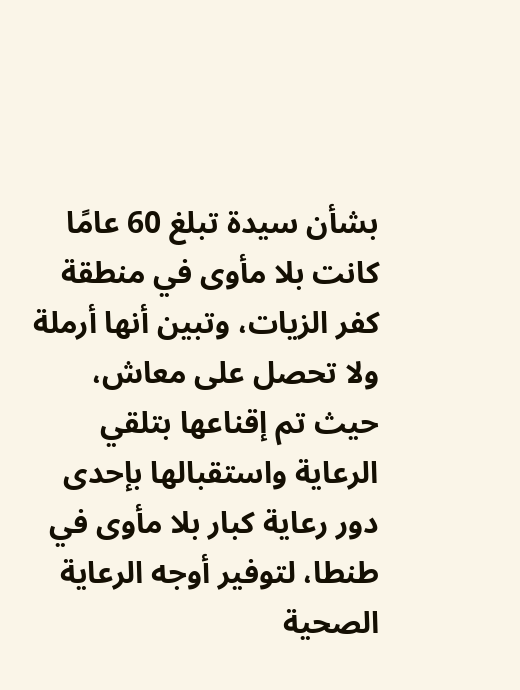بشأن سيدة تبلغ 60 عامًا كانت بلا مأوى في منطقة كفر الزيات، وتبين أنها أرملة ولا تحصل على معاش، حيث تم إقناعها بتلقي الرعاية واستقبالها بإحدى دور رعاية كبار بلا مأوى في طنطا، لتوفير أوجه الرعاية الصحية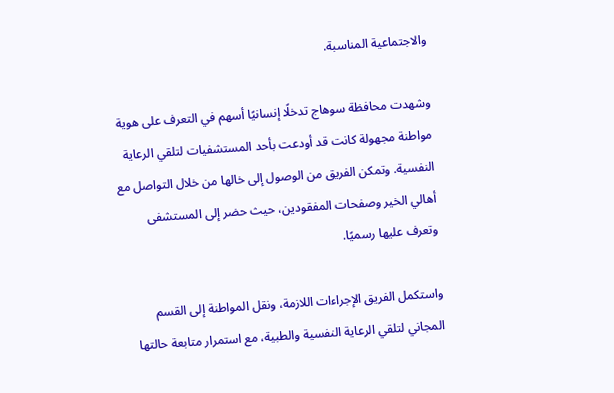والاجتماعية المناسبة.

وشهدت محافظة سوهاج تدخلًا إنسانيًا أسهم في التعرف على هوية مواطنة مجهولة كانت قد أودعت بأحد المستشفيات لتلقي الرعاية النفسية. وتمكن الفريق من الوصول إلى خالها من خلال التواصل مع أهالي الخير وصفحات المفقودين، حيث حضر إلى المستشفى وتعرف عليها رسميًا.

واستكمل الفريق الإجراءات اللازمة، ونقل المواطنة إلى القسم المجاني لتلقي الرعاية النفسية والطبية، مع استمرار متابعة حالتها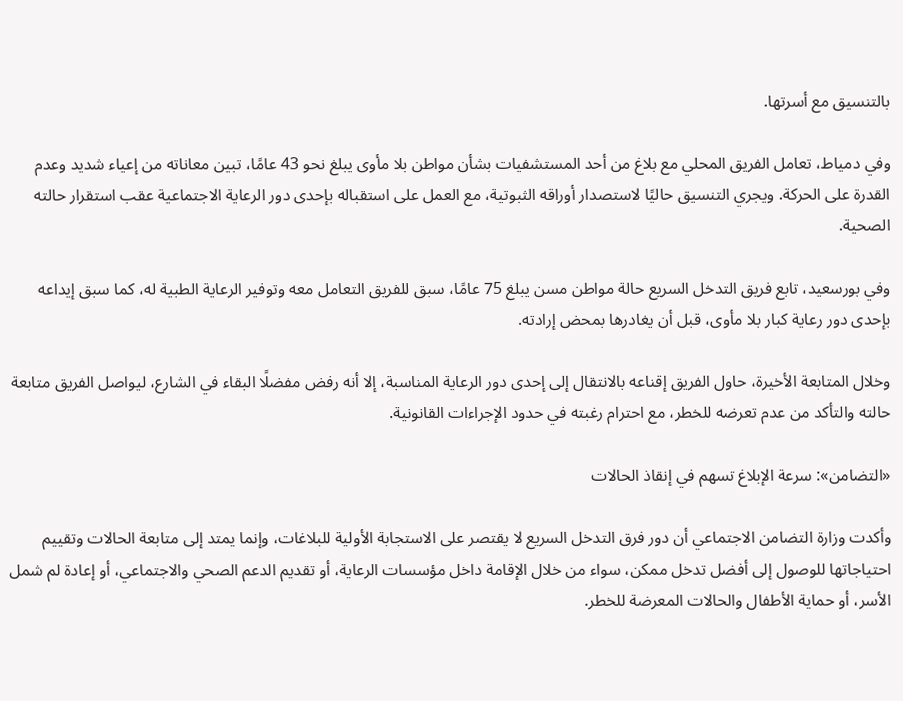بالتنسيق مع أسرتها.

وفي دمياط، تعامل الفريق المحلي مع بلاغ من أحد المستشفيات بشأن مواطن بلا مأوى يبلغ نحو 43 عامًا، تبين معاناته من إعياء شديد وعدم القدرة على الحركة. ويجري التنسيق حاليًا لاستصدار أوراقه الثبوتية، مع العمل على استقباله بإحدى دور الرعاية الاجتماعية عقب استقرار حالته الصحية.

وفي بورسعيد، تابع فريق التدخل السريع حالة مواطن مسن يبلغ 75 عامًا، سبق للفريق التعامل معه وتوفير الرعاية الطبية له، كما سبق إيداعه بإحدى دور رعاية كبار بلا مأوى، قبل أن يغادرها بمحض إرادته.

وخلال المتابعة الأخيرة، حاول الفريق إقناعه بالانتقال إلى إحدى دور الرعاية المناسبة، إلا أنه رفض مفضلًا البقاء في الشارع، ليواصل الفريق متابعة حالته والتأكد من عدم تعرضه للخطر، مع احترام رغبته في حدود الإجراءات القانونية.

«التضامن»: سرعة الإبلاغ تسهم في إنقاذ الحالات

وأكدت وزارة التضامن الاجتماعي أن دور فرق التدخل السريع لا يقتصر على الاستجابة الأولية للبلاغات، وإنما يمتد إلى متابعة الحالات وتقييم احتياجاتها للوصول إلى أفضل تدخل ممكن، سواء من خلال الإقامة داخل مؤسسات الرعاية، أو تقديم الدعم الصحي والاجتماعي، أو إعادة لم شمل الأسر، أو حماية الأطفال والحالات المعرضة للخطر.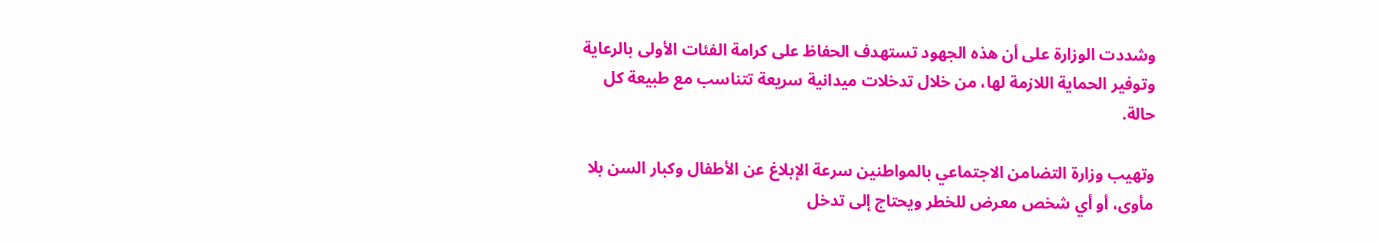وشددت الوزارة على أن هذه الجهود تستهدف الحفاظ على كرامة الفئات الأولى بالرعاية وتوفير الحماية اللازمة لها، من خلال تدخلات ميدانية سريعة تتناسب مع طبيعة كل حالة.

وتهيب وزارة التضامن الاجتماعي بالمواطنين سرعة الإبلاغ عن الأطفال وكبار السن بلا مأوى، أو أي شخص معرض للخطر ويحتاج إلى تدخل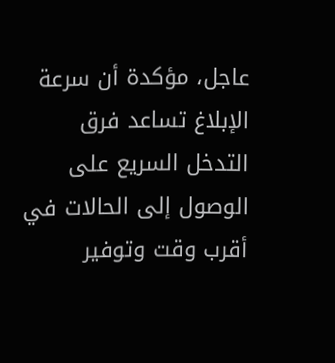عاجل، مؤكدة أن سرعة الإبلاغ تساعد فرق التدخل السريع على الوصول إلى الحالات في أقرب وقت وتوفير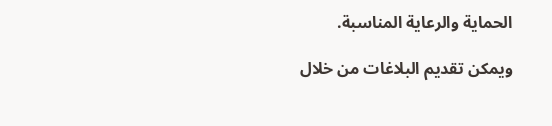الحماية والرعاية المناسبة.

ويمكن تقديم البلاغات من خلال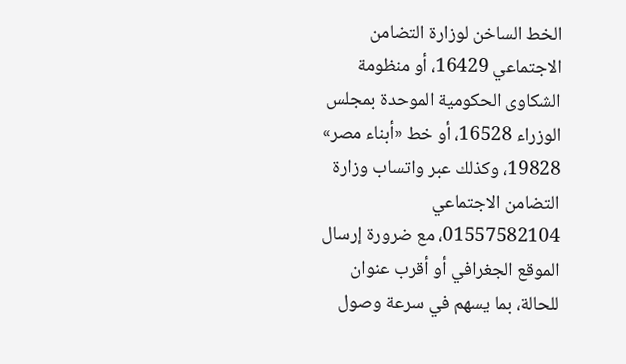الخط الساخن لوزارة التضامن الاجتماعي 16429، أو منظومة الشكاوى الحكومية الموحدة بمجلس الوزراء 16528، أو خط «أبناء مصر» 19828، وكذلك عبر واتساب وزارة التضامن الاجتماعي 01557582104، مع ضرورة إرسال الموقع الجغرافي أو أقرب عنوان للحالة، بما يسهم في سرعة وصول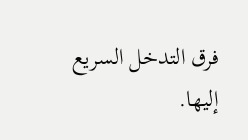فرق التدخل السريع إليها.